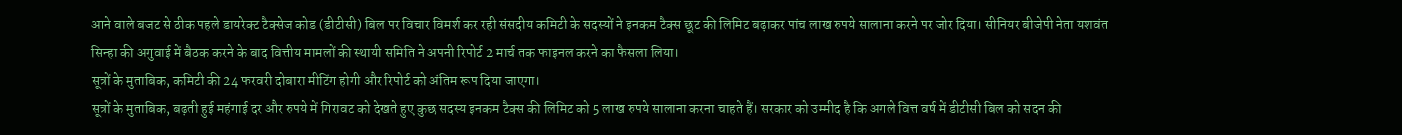आने वाले बजट से ठीक पहले डायरेक्ट टैक्सेज कोड (डीटीसी) बिल पर विचार विमर्श कर रही संसदीय कमिटी के सदस्यों ने इनकम टैक्स छूट की लिमिट बढ़ाकर पांच लाख रुपये सालाना करने पर जोर दिया। सीनियर बीजेपी नेता यशवंत सिन्हा की अगुवाई में बैठक करने के बाद वित्तीय मामलों की स्थायी समिति ने अपनी रिपोर्ट 2 मार्च तक फाइनल करने का फैसला लिया।
सूत्रों के मुताबिक, कमिटी की 24 फरवरी दोबारा मीटिंग होगी और रिपोर्ट को अंतिम रूप दिया जाएगा।
सूत्रों के मुताबिक, बढ़ती हुई महंगाई दर और रुपये में गिरावट को देखते हुए कुछ सदस्य इनकम टैक्स की लिमिट को 5 लाख रुपये सालाना करना चाहते हैं। सरकार को उम्मीद है कि अगले वित्त वर्ष में डीटीसी बिल को सदन की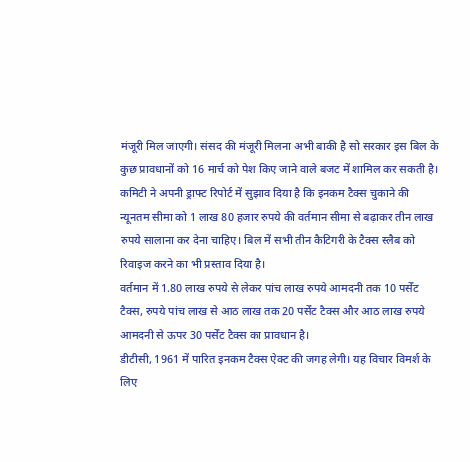मंजूरी मिल जाएगी। संसद की मंजूरी मिलना अभी बाकी है सो सरकार इस बिल के कुछ प्रावधानों को 16 मार्च को पेश किए जाने वाले बजट में शामिल कर सकती है।
कमिटी ने अपनी ड्राफ्ट रिपोर्ट में सुझाव दिया है कि इनकम टैक्स चुकाने की न्यूनतम सीमा को 1 लाख 80 हजार रुपये की वर्तमान सीमा से बढ़ाकर तीन लाख रुपये सालाना कर देना चाहिए। बिल में सभी तीन कैटिगरी के टैक्स स्लैब को रिवाइज करने का भी प्रस्ताव दिया है।
वर्तमान में 1.80 लाख रुपये से लेकर पांच लाख रुपये आमदनी तक 10 पर्सेंट टैक्स, रुपये पांच लाख से आठ लाख तक 20 पर्सेंट टैक्स और आठ लाख रुपये आमदनी से ऊपर 30 पर्सेंट टैक्स का प्रावधान है।
डीटीसी, 1961 में पारित इनकम टैक्स ऐक्ट की जगह लेगी। यह विचार विमर्श के लिए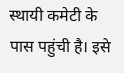स्थायी कमेटी के पास पहुंची है। इसे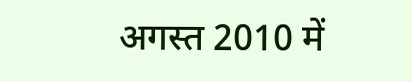अगस्त 2010 में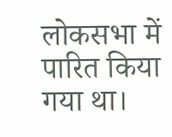लोकसभा में पारित किया गया था।